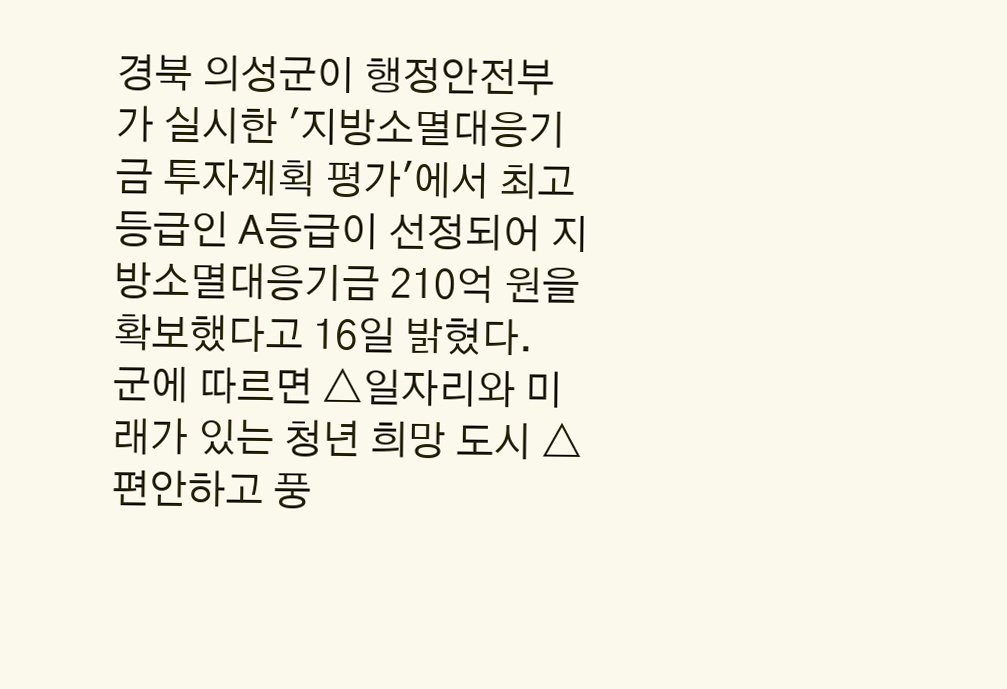경북 의성군이 행정안전부가 실시한 '지방소멸대응기금 투자계획 평가'에서 최고 등급인 A등급이 선정되어 지방소멸대응기금 210억 원을 확보했다고 16일 밝혔다.
군에 따르면 △일자리와 미래가 있는 청년 희망 도시 △편안하고 풍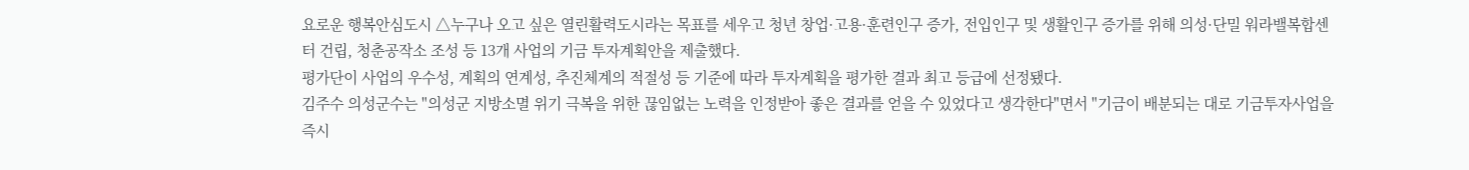요로운 행복안심도시 △누구나 오고 싶은 열린활력도시라는 목표를 세우고 청년 창업·고용·훈련인구 증가, 전입인구 및 생활인구 증가를 위해 의성·단밀 워라밸복합센터 건립, 청춘공작소 조성 등 13개 사업의 기금 투자계획안을 제출했다.
평가단이 사업의 우수성, 계획의 연계성, 추진체계의 적절성 등 기준에 따라 투자계획을 평가한 결과 최고 등급에 선정됐다.
김주수 의성군수는 "의성군 지방소멸 위기 극복을 위한 끊임없는 노력을 인정받아 좋은 결과를 얻을 수 있었다고 생각한다"면서 "기금이 배분되는 대로 기금투자사업을 즉시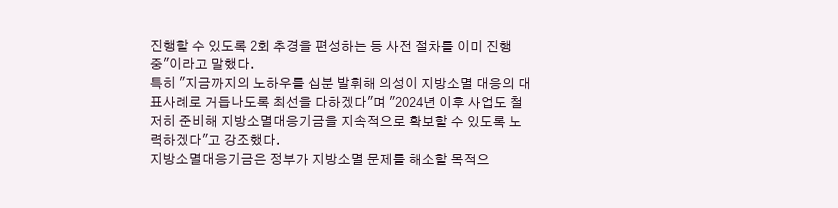진행할 수 있도록 2회 추경을 편성하는 등 사전 절차를 이미 진행 중"이라고 말했다.
특히 "지금까지의 노하우를 십분 발휘해 의성이 지방소멸 대응의 대표사례로 거듭나도록 최선을 다하겠다"며 "2024년 이후 사업도 철저히 준비해 지방소멸대응기금을 지속적으로 확보할 수 있도록 노력하겠다"고 강조했다.
지방소멸대응기금은 정부가 지방소멸 문제를 해소할 목적으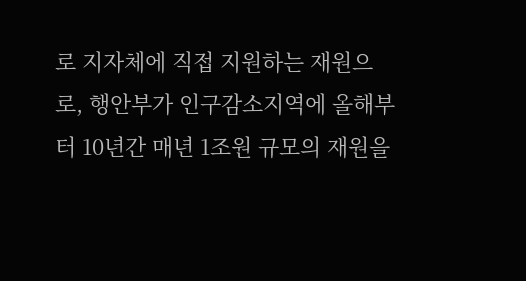로 지자체에 직접 지원하는 재원으로, 행안부가 인구감소지역에 올해부터 10년간 매년 1조원 규모의 재원을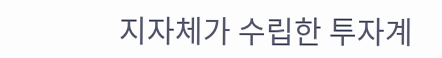지자체가 수립한 투자계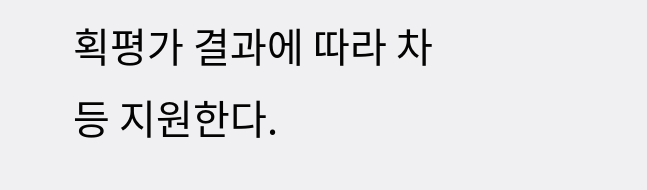획평가 결과에 따라 차등 지원한다.